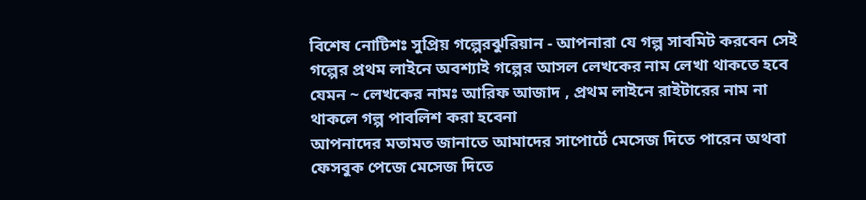বিশেষ নোটিশঃ সুপ্রিয় গল্পেরঝুরিয়ান - আপনারা যে গল্প সাবমিট করবেন সেই গল্পের প্রথম লাইনে অবশ্যাই গল্পের আসল লেখকের নাম লেখা থাকতে হবে যেমন ~ লেখকের নামঃ আরিফ আজাদ , প্রথম লাইনে রাইটারের নাম না থাকলে গল্প পাবলিশ করা হবেনা
আপনাদের মতামত জানাতে আমাদের সাপোর্টে মেসেজ দিতে পারেন অথবা ফেসবুক পেজে মেসেজ দিতে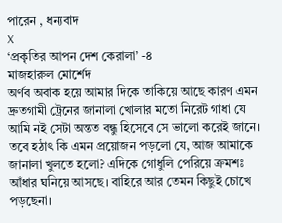পারেন , ধন্যবাদ
X
‘প্রকৃতির আপন দেশ কেরালা’ -৪
মাজহারুল মোর্শেদ
অর্ণব অবাক হয়ে আমার দিকে তাকিয়ে আছে কারণ এমন দ্রুতগামী ট্রেনের জানালা খোলার মতো নিরেট গাধা যে আমি নই সেটা অন্তত বন্ধু হিসেবে সে ভালো করেই জানে। তবে হঠাৎ কি এমন প্রয়োজন পড়লো যে, আজ আমাকে জানালা খুলতে হলো? এদিকে গোধুলি পেরিয়ে ক্রমশঃ আঁধার ঘনিয়ে আসছে। বাহিরে আর তেমন কিছুই চোখে পড়ছেনা।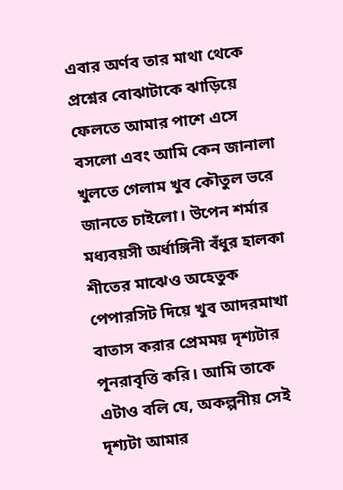এবার অর্ণব তার মাথা থেকে প্রশ্নের বোঝাটাকে ঝাড়িয়ে ফেলতে আমার পাশে এসে বসলো এবং আমি কেন জানালা খুলতে গেলাম খুব কৌতুল ভরে জানতে চাইলো। উপেন শর্মার মধ্যবয়সী অর্ধাঙ্গিনী বঁধুর হালকা শীতের মাঝেও অহেতুক পেপারসিট দিয়ে খুব আদরমাখা বাতাস করার প্রেমময় দৃশ্যটার পূনরাবৃত্তি করি। আমি তাকে এটাও বলি যে, অকল্পনীয় সেই দৃশ্যটা আমার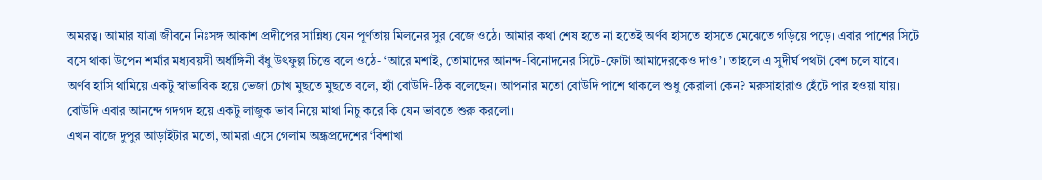অমরত্ব। আমার যাত্রা জীবনে নিঃসঙ্গ আকাশ প্রদীপের সান্নিধ্য যেন পূর্ণতায় মিলনের সুর বেজে ওঠে। আমার কথা শেষ হতে না হতেই অর্ণব হাসতে হাসতে মেঝেতে গড়িয়ে পড়ে। এবার পাশের সিটে বসে থাকা উপেন শর্মার মধ্যবয়সী অর্ধাঙ্গিনী বঁধু উৎফুল্ল চিত্তে বলে ওঠে- ‘আরে মশাই, তোমাদের আনন্দ-বিনোদনের সিটে-ফোটা আমাদেরকেও দাও’। তাহলে এ সুদীর্ঘ পথটা বেশ চলে যাবে।
অর্ণব হাসি থামিয়ে একটু স্বাভাবিক হয়ে ভেজা চোখ মুছতে মুছতে বলে, হ্যাঁ বোউদি-ঠিক বলেছেন। আপনার মতো বোউদি পাশে থাকলে শুধু কেরালা কেন? মরুসাহারাও হেঁটে পার হওয়া যায়।
বোউদি এবার আনন্দে গদগদ হয়ে একটু লাজুক ভাব নিয়ে মাথা নিচু করে কি যেন ভাবতে শুরু করলো।
এখন বাজে দুপুর আড়াইটার মতো, আমরা এসে গেলাম অন্ধ্রপ্রদেশের ‘বিশাখা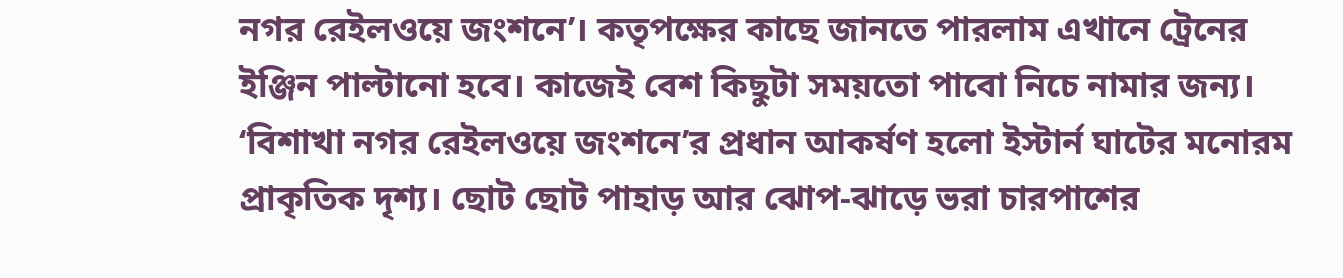নগর রেইলওয়ে জংশনে’। কতৃপক্ষের কাছে জানতে পারলাম এখানে ট্রেনের ইঞ্জিন পাল্টানো হবে। কাজেই বেশ কিছুটা সময়তো পাবো নিচে নামার জন্য। ‘বিশাখা নগর রেইলওয়ে জংশনে’র প্রধান আকর্ষণ হলো ইস্টার্ন ঘাটের মনোরম প্রাকৃতিক দৃশ্য। ছোট ছোট পাহাড় আর ঝোপ-ঝাড়ে ভরা চারপাশের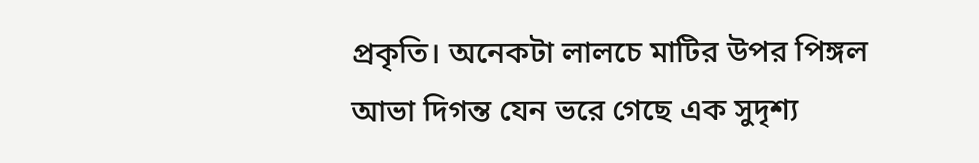প্রকৃতি। অনেকটা লালচে মাটির উপর পিঙ্গল আভা দিগন্ত যেন ভরে গেছে এক সুদৃশ্য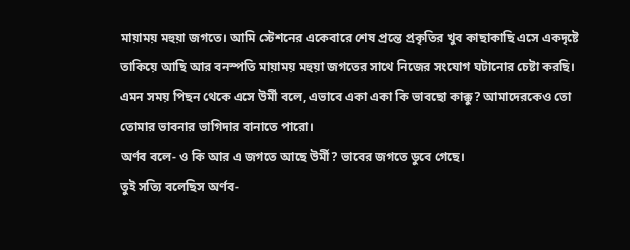মায়াময় মহুয়া জগতে। আমি স্টেশনের একেবারে শেষ প্রন্তে প্রকৃতির খুব কাছাকাছি এসে একদৃষ্টে তাকিয়ে আছি আর বনস্পতি মায়াময় মহুয়া জগতের সাথে নিজের সংযোগ ঘটানোর চেষ্টা করছি।
এমন সময় পিছন থেকে এসে উর্মী বলে, এভাবে একা একা কি ভাবছো কাক্কু? আমাদেরকেও তো তোমার ভাবনার ভাগিদার বানাতে পারো।
অর্ণব বলে- ও কি আর এ জগতে আছে উর্মী? ভাবের জগতে ডুবে গেছে।
তুই সত্যি বলেছিস অর্ণব-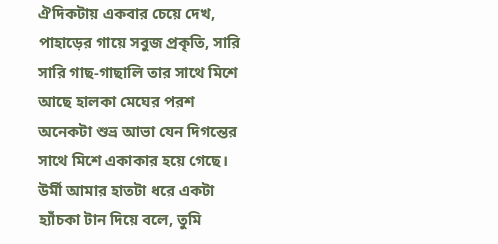ঐদিকটায় একবার চেয়ে দেখ, পাহাড়ের গায়ে সবুজ প্রকৃতি, সারি সারি গাছ-গাছালি তার সাথে মিশে আছে হালকা মেঘের পরশ অনেকটা শুভ্র আভা যেন দিগন্তের সাথে মিশে একাকার হয়ে গেছে।
উর্মী আমার হাতটা ধরে একটা হ্যাঁচকা টান দিয়ে বলে, তুমি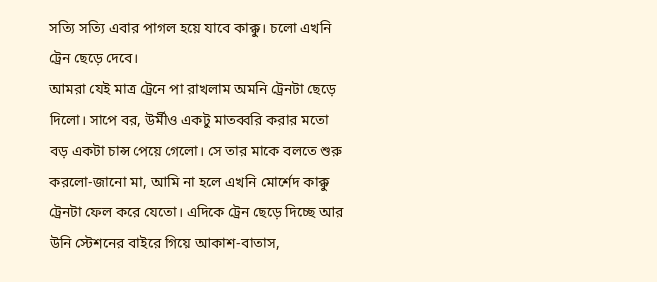সত্যি সত্যি এবার পাগল হয়ে যাবে কাক্কু। চলো এখনি ট্রেন ছেড়ে দেবে।
আমরা যেই মাত্র ট্রেনে পা রাখলাম অমনি ট্রেনটা ছেড়ে দিলো। সাপে বর, উর্মীও একটু মাতব্বরি করার মতো বড় একটা চান্স পেয়ে গেলো। সে তার মাকে বলতে শুরু করলো-জানো মা, আমি না হলে এখনি মোর্শেদ কাক্কু ট্রেনটা ফেল করে যেতো। এদিকে ট্রেন ছেড়ে দিচ্ছে আর উনি স্টেশনের বাইরে গিয়ে আকাশ-বাতাস,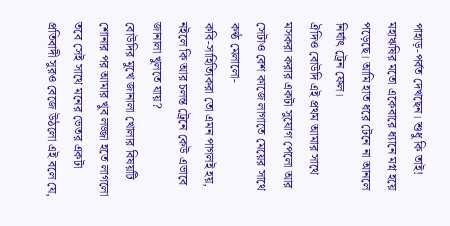পাহাড়-পর্বত দেখছেন। শুধু কি তাই! মহাঋষির মতো একেবারে ধ্যানে মগ্ন হয়ে পড়েছে। আমি হাত ধরে টেনে না আনলে নির্ঘাৎ ট্রেন ফেল।
ঐদিও বোউদি এই প্রথম আমার সাথে মসকরা করার একটা সুযোগ পেলো আর সেটাও বেশ কাজে লাগাতে মেয়ের সাথে কণ্ঠ মেলালো-
কবি-সাহিত্যিকরা তো এমন পাগলই হয়, নইলে কি আর চলন্ত ট্রেনে কেউ এভাবে জানালা খুলতে যায়?
বোউদির মুখে জানালা খোলার বিষয়টি শোনার পর আমার খুব লজ্জা হতে লাগলো তবে সেই সাথে মনের ভেতর একটা প্রতিবাদী সুরও বেজে উঠলো এই বলে যে,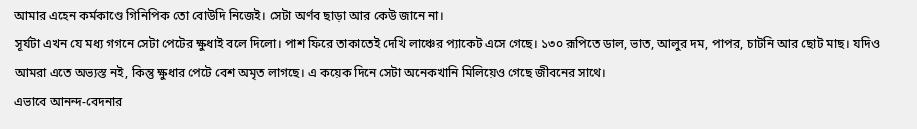আমার এহেন কর্মকাণ্ডে গিনিপিক তো বোউদি নিজেই। সেটা অর্ণব ছাড়া আর কেউ জানে না।
সূর্যটা এখন যে মধ্য গগনে সেটা পেটের ক্ষুধাই বলে দিলো। পাশ ফিরে তাকাতেই দেখি লাঞ্চের প্যাকেট এসে গেছে। ১৩০ রূপিতে ডাল, ভাত, আলুর দম, পাপর, চাটনি আর ছোট মাছ। যদিও আমরা এতে অভ্যস্ত নই, কিন্তু ক্ষুধার পেটে বেশ অমৃত লাগছে। এ কয়েক দিনে সেটা অনেকখানি মিলিয়েও গেছে জীবনের সাথে।
এভাবে আনন্দ-বেদনার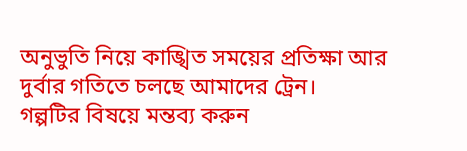অনুভুতি নিয়ে কাঙ্খিত সময়ের প্রতিক্ষা আর দুর্বার গতিতে চলছে আমাদের ট্রেন।
গল্পটির বিষয়ে মন্তব্য করুন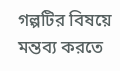গল্পটির বিষয়ে মন্তব্য করতে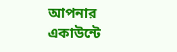আপনার একাউন্টে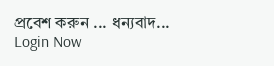প্রবেশ করুন ... ধন্যবাদ... Login Now